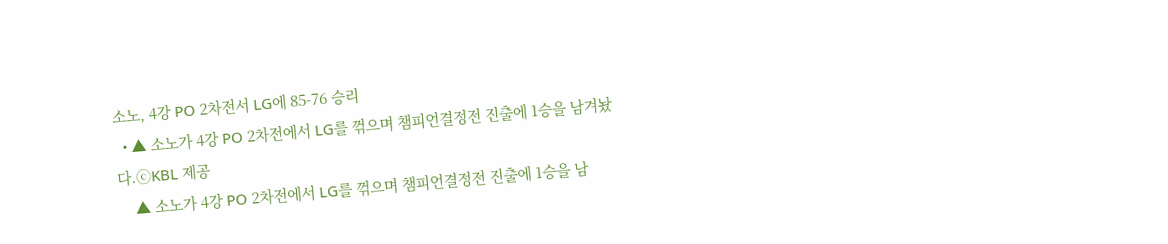소노, 4강 PO 2차전서 LG에 85-76 승리
  • ▲ 소노가 4강 PO 2차전에서 LG를 꺾으며 챔피언결정전 진출에 1승을 남겨놨다.ⓒKBL 제공
    ▲ 소노가 4강 PO 2차전에서 LG를 꺾으며 챔피언결정전 진출에 1승을 남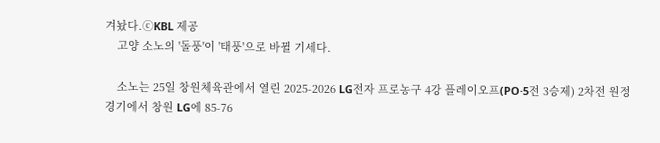겨놨다.ⓒKBL 제공
    고양 소노의 '돌풍'이 '태풍'으로 바뀔 기세다.

    소노는 25일 창원체육관에서 열린 2025-2026 LG전자 프로농구 4강 플레이오프(PO·5전 3승제) 2차전 원정 경기에서 창원 LG에 85-76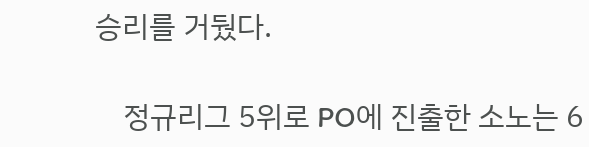승리를 거뒀다.

    정규리그 5위로 PO에 진출한 소노는 6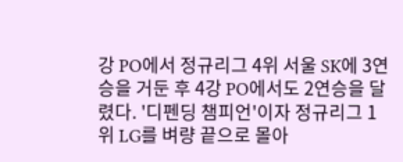강 PO에서 정규리그 4위 서울 SK에 3연승을 거둔 후 4강 PO에서도 2연승을 달렸다. '디펜딩 챔피언'이자 정규리그 1위 LG를 벼량 끝으로 몰아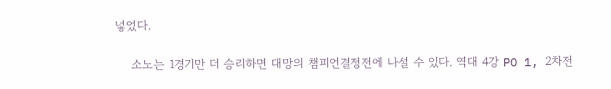넣었다.

    소노는 1경기만 더 승리하면 대망의 챔피언결정전에 나설 수 있다. 역대 4강 PO 1, 2차전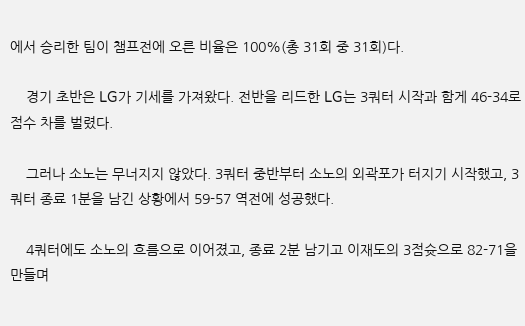에서 승리한 팀이 챔프전에 오른 비율은 100%(총 31회 중 31회)다.

    경기 초반은 LG가 기세를 가져왔다. 전반을 리드한 LG는 3쿼터 시작과 함게 46-34로 점수 차를 벌렸다.

    그러나 소노는 무너지지 않았다. 3쿼터 중반부터 소노의 외곽포가 터지기 시작했고, 3쿼터 종료 1분을 남긴 상황에서 59-57 역전에 성공했다.

    4쿼터에도 소노의 흐름으로 이어졌고, 종료 2분 남기고 이재도의 3점슛으로 82-71을 만들며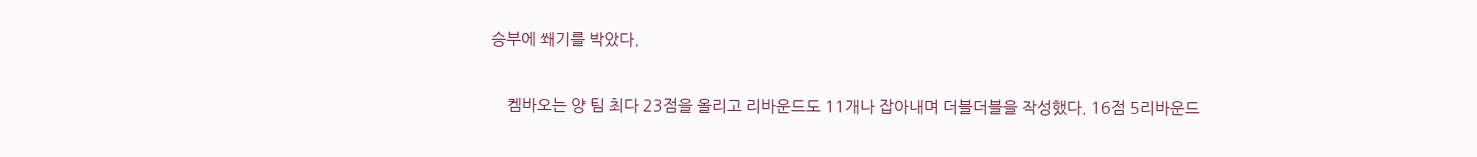승부에 쐐기를 박았다.

    켐바오는 양 팀 최다 23점을 올리고 리바운드도 11개나 잡아내며 더블더블을 작성했다. 16점 5리바운드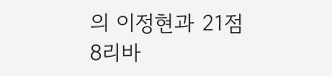의 이정현과 21점 8리바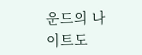운드의 나이트도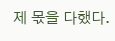제 몫을 다했다.